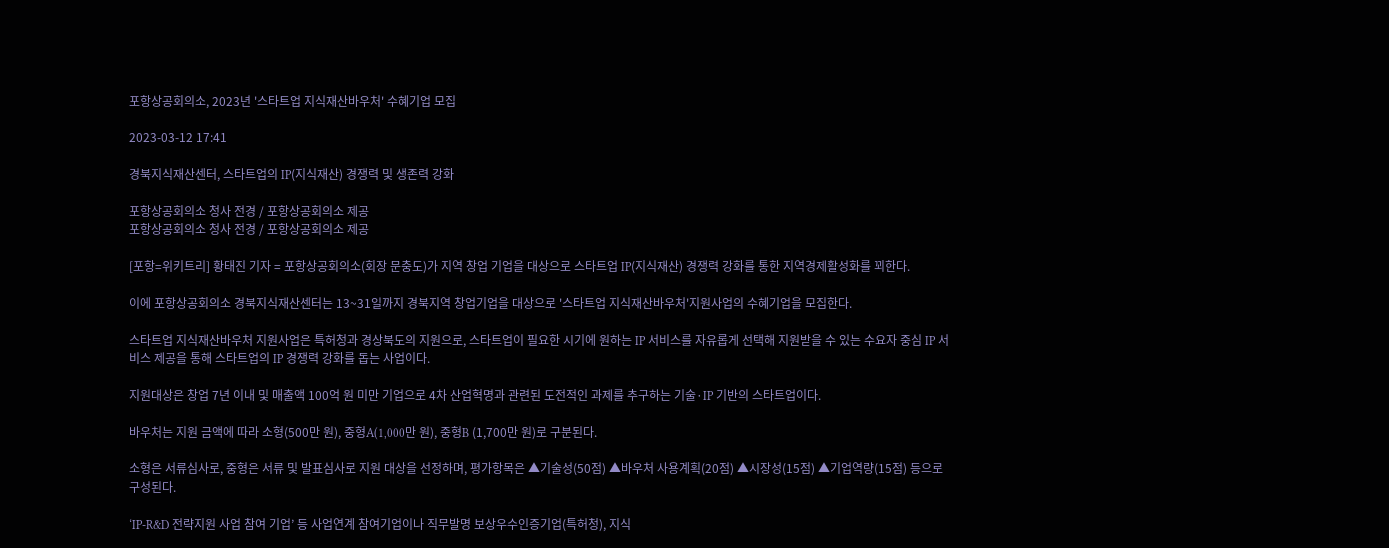포항상공회의소, 2023년 '스타트업 지식재산바우처' 수혜기업 모집

2023-03-12 17:41

경북지식재산센터, 스타트업의 IP(지식재산) 경쟁력 및 생존력 강화

포항상공회의소 청사 전경 / 포항상공회의소 제공
포항상공회의소 청사 전경 / 포항상공회의소 제공

[포항=위키트리] 황태진 기자 = 포항상공회의소(회장 문충도)가 지역 창업 기업을 대상으로 스타트업 IP(지식재산) 경쟁력 강화를 통한 지역경제활성화를 꾀한다.

이에 포항상공회의소 경북지식재산센터는 13~31일까지 경북지역 창업기업을 대상으로 '스타트업 지식재산바우처'지원사업의 수혜기업을 모집한다.

스타트업 지식재산바우처 지원사업은 특허청과 경상북도의 지원으로, 스타트업이 필요한 시기에 원하는 IP 서비스를 자유롭게 선택해 지원받을 수 있는 수요자 중심 IP 서비스 제공을 통해 스타트업의 IP 경쟁력 강화를 돕는 사업이다.

지원대상은 창업 7년 이내 및 매출액 100억 원 미만 기업으로 4차 산업혁명과 관련된 도전적인 과제를 추구하는 기술·IP 기반의 스타트업이다.

바우처는 지원 금액에 따라 소형(500만 원), 중형A(1,000만 원), 중형B (1,700만 원)로 구분된다.

소형은 서류심사로, 중형은 서류 및 발표심사로 지원 대상을 선정하며, 평가항목은 ▲기술성(50점) ▲바우처 사용계획(20점) ▲시장성(15점) ▲기업역량(15점) 등으로 구성된다.

‘IP-R&D 전략지원 사업 참여 기업’ 등 사업연계 참여기업이나 직무발명 보상우수인증기업(특허청), 지식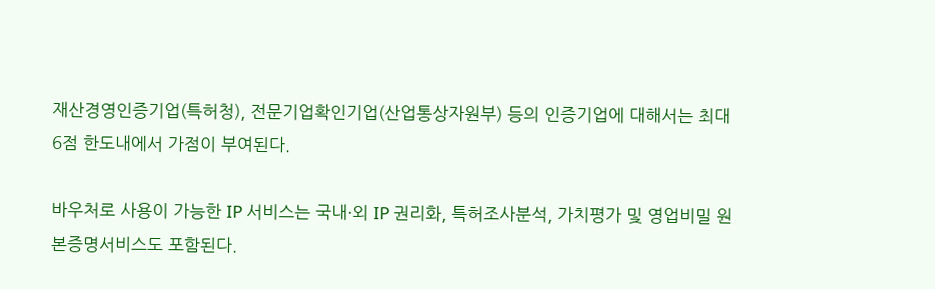재산경영인증기업(특허청), 전문기업확인기업(산업통상자원부) 등의 인증기업에 대해서는 최대 6점 한도내에서 가점이 부여된다.

바우처로 사용이 가능한 IP 서비스는 국내·외 IP 권리화, 특허조사분석, 가치평가 및 영업비밀 원본증명서비스도 포함된다.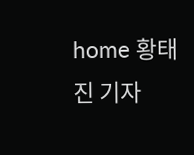home 황태진 기자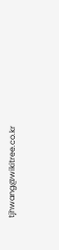tjhwang@wikitree.co.kr